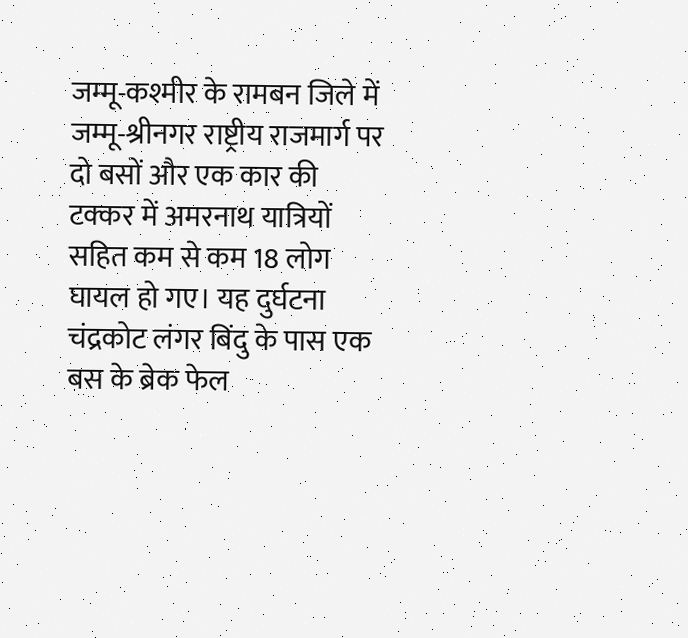जम्मू-कश्मीर के रामबन जिले में जम्मू-श्रीनगर राष्ट्रीय राजमार्ग पर दो बसों और एक कार की टक्कर में अमरनाथ यात्रियों सहित कम से कम 18 लोग घायल हो गए। यह दुर्घटना चंद्रकोट लंगर बिंदु के पास एक बस के ब्रेक फेल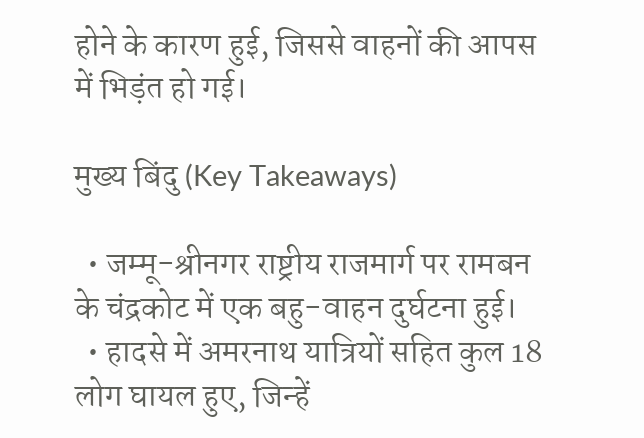होने के कारण हुई, जिससे वाहनों की आपस में भिड़ंत हो गई।

मुख्य बिंदु (Key Takeaways)

  • जम्मू-श्रीनगर राष्ट्रीय राजमार्ग पर रामबन के चंद्रकोट में एक बहु-वाहन दुर्घटना हुई।
  • हादसे में अमरनाथ यात्रियों सहित कुल 18 लोग घायल हुए, जिन्हें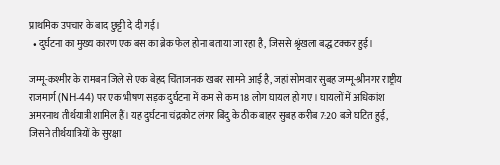प्राथमिक उपचार के बाद छुट्टी दे दी गई।
  • दुर्घटना का मुख्य कारण एक बस का ब्रेक फेल होना बताया जा रहा है, जिससे श्रृंखला बद्ध टक्कर हुई।

जम्मू-कश्मीर के रामबन जिले से एक बेहद चिंताजनक खबर सामने आई है, जहां सोमवार सुबह जम्मू-श्रीनगर राष्ट्रीय राजमार्ग (NH-44) पर एक भीषण सड़क दुर्घटना में कम से कम 18 लोग घायल हो गए। घायलों में अधिकांश अमरनाथ तीर्थयात्री शामिल हैं। यह दुर्घटना चंद्रकोट लंगर बिंदु के ठीक बाहर सुबह करीब 7:20 बजे घटित हुई, जिसने तीर्थयात्रियों के सुरक्षा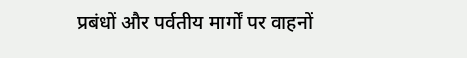प्रबंधों और पर्वतीय मार्गों पर वाहनों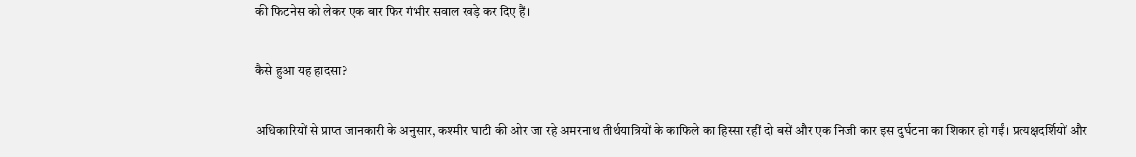की फिटनेस को लेकर एक बार फिर गंभीर सवाल खड़े कर दिए हैं।

कैसे हुआ यह हादसा?

अधिकारियों से प्राप्त जानकारी के अनुसार, कश्मीर घाटी की ओर जा रहे अमरनाथ तीर्थयात्रियों के काफिले का हिस्सा रहीं दो बसें और एक निजी कार इस दुर्घटना का शिकार हो गईं। प्रत्यक्षदर्शियों और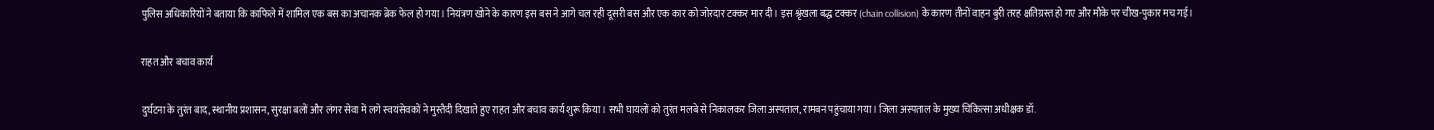पुलिस अधिकारियों ने बताया कि काफिले में शामिल एक बस का अचानक ब्रेक फेल हो गया। नियंत्रण खोने के कारण इस बस ने आगे चल रही दूसरी बस और एक कार को जोरदार टक्कर मार दी। इस श्रृंखला बद्ध टक्कर (chain collision) के कारण तीनों वाहन बुरी तरह क्षतिग्रस्त हो गए और मौके पर चीख-पुकार मच गई।

राहत और बचाव कार्य

दुर्घटना के तुरंत बाद, स्थानीय प्रशासन, सुरक्षा बलों और लंगर सेवा में लगे स्वयंसेवकों ने मुस्तैदी दिखाते हुए राहत और बचाव कार्य शुरू किया। सभी घायलों को तुरंत मलबे से निकालकर जिला अस्पताल, रामबन पहुंचाया गया। जिला अस्पताल के मुख्य चिकित्सा अधीक्षक डॉ.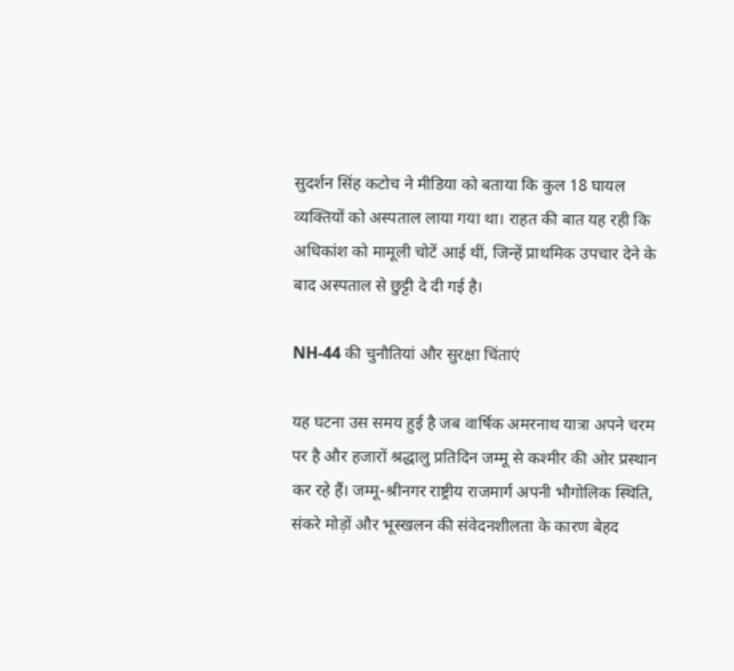सुदर्शन सिंह कटोच ने मीडिया को बताया कि कुल 18 घायल व्यक्तियों को अस्पताल लाया गया था। राहत की बात यह रही कि अधिकांश को मामूली चोटें आई थीं, जिन्हें प्राथमिक उपचार देने के बाद अस्पताल से छुट्टी दे दी गई है।

NH-44 की चुनौतियां और सुरक्षा चिंताएं

यह घटना उस समय हुई है जब वार्षिक अमरनाथ यात्रा अपने चरम पर है और हजारों श्रद्धालु प्रतिदिन जम्मू से कश्मीर की ओर प्रस्थान कर रहे हैं। जम्मू-श्रीनगर राष्ट्रीय राजमार्ग अपनी भौगोलिक स्थिति, संकरे मोड़ों और भूस्खलन की संवेदनशीलता के कारण बेहद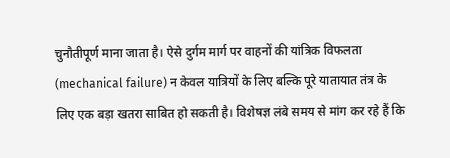चुनौतीपूर्ण माना जाता है। ऐसे दुर्गम मार्ग पर वाहनों की यांत्रिक विफलता (mechanical failure) न केवल यात्रियों के लिए बल्कि पूरे यातायात तंत्र के लिए एक बड़ा खतरा साबित हो सकती है। विशेषज्ञ लंबे समय से मांग कर रहे हैं कि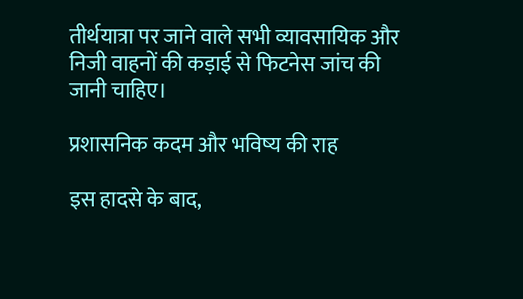तीर्थयात्रा पर जाने वाले सभी व्यावसायिक और निजी वाहनों की कड़ाई से फिटनेस जांच की जानी चाहिए।

प्रशासनिक कदम और भविष्य की राह

इस हादसे के बाद,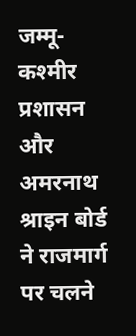जम्मू-कश्मीर प्रशासन और अमरनाथ श्राइन बोर्ड ने राजमार्ग पर चलने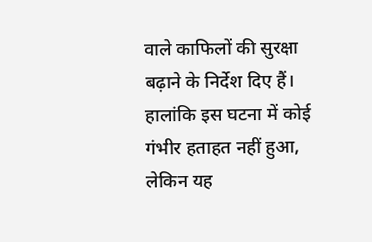वाले काफिलों की सुरक्षा बढ़ाने के निर्देश दिए हैं। हालांकि इस घटना में कोई गंभीर हताहत नहीं हुआ, लेकिन यह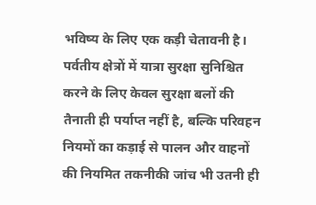भविष्य के लिए एक कड़ी चेतावनी है। पर्वतीय क्षेत्रों में यात्रा सुरक्षा सुनिश्चित करने के लिए केवल सुरक्षा बलों की तैनाती ही पर्याप्त नहीं है, बल्कि परिवहन नियमों का कड़ाई से पालन और वाहनों की नियमित तकनीकी जांच भी उतनी ही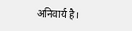अनिवार्य है।